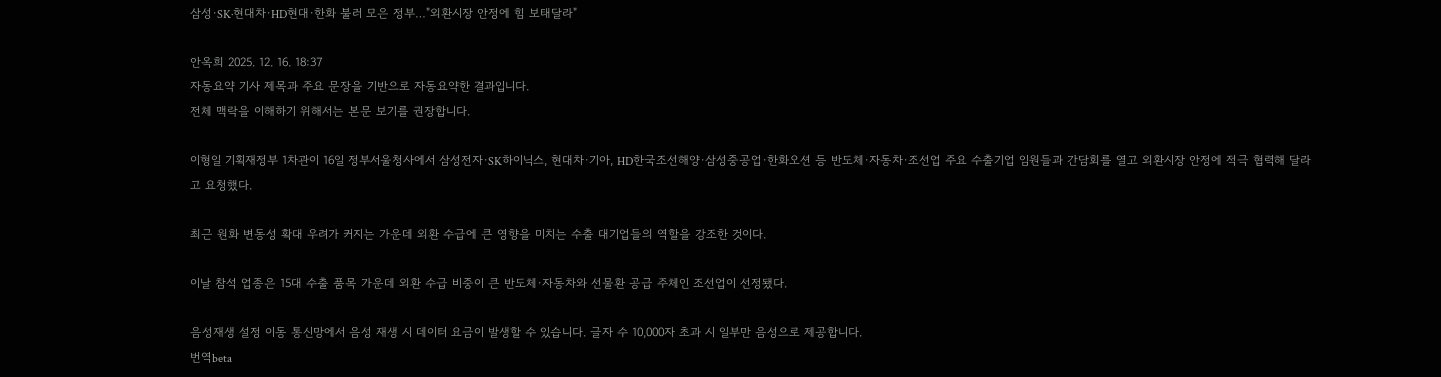삼성·SK·현대차·HD현대·한화 불러 모은 정부…"외환시장 안정에 힘 보태달라"

안옥희 2025. 12. 16. 18:37
자동요약 기사 제목과 주요 문장을 기반으로 자동요약한 결과입니다.
전체 맥락을 이해하기 위해서는 본문 보기를 권장합니다.

이형일 기획재정부 1차관이 16일 정부서울청사에서 삼성전자·SK하이닉스, 현대차·기아, HD한국조선해양·삼성중공업·한화오션 등 반도체·자동차·조선업 주요 수출기업 임원들과 간담회를 열고 외환시장 안정에 적극 협력해 달라고 요청했다.

최근 원화 변동성 확대 우려가 커지는 가운데 외환 수급에 큰 영향을 미치는 수출 대기업들의 역할을 강조한 것이다.

이날 참석 업종은 15대 수출 품목 가운데 외환 수급 비중이 큰 반도체·자동차와 선물환 공급 주체인 조선업이 선정됐다.

음성재생 설정 이동 통신망에서 음성 재생 시 데이터 요금이 발생할 수 있습니다. 글자 수 10,000자 초과 시 일부만 음성으로 제공합니다.
번역beta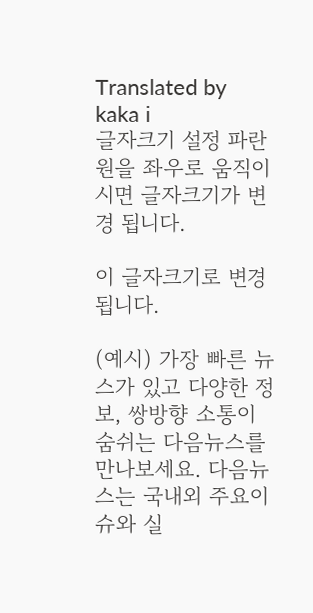Translated by kaka i
글자크기 설정 파란원을 좌우로 움직이시면 글자크기가 변경 됩니다.

이 글자크기로 변경됩니다.

(예시) 가장 빠른 뉴스가 있고 다양한 정보, 쌍방향 소통이 숨쉬는 다음뉴스를 만나보세요. 다음뉴스는 국내외 주요이슈와 실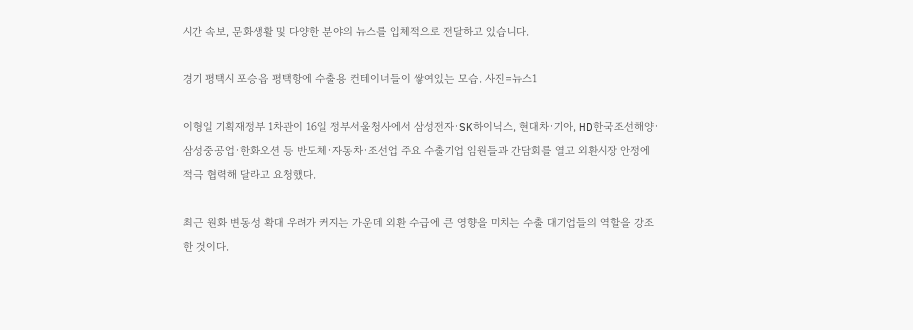시간 속보, 문화생활 및 다양한 분야의 뉴스를 입체적으로 전달하고 있습니다.

경기 평택시 포승읍 평택항에 수출용 컨테이너들이 쌓여있는 모습. 사진=뉴스1

이형일 기획재정부 1차관이 16일 정부서울청사에서 삼성전자·SK하이닉스, 현대차·기아, HD한국조선해양·삼성중공업·한화오션 등 반도체·자동차·조선업 주요 수출기업 임원들과 간담회를 열고 외환시장 안정에 적극 협력해 달라고 요청했다.

최근 원화 변동성 확대 우려가 커지는 가운데 외환 수급에 큰 영향을 미치는 수출 대기업들의 역할을 강조한 것이다.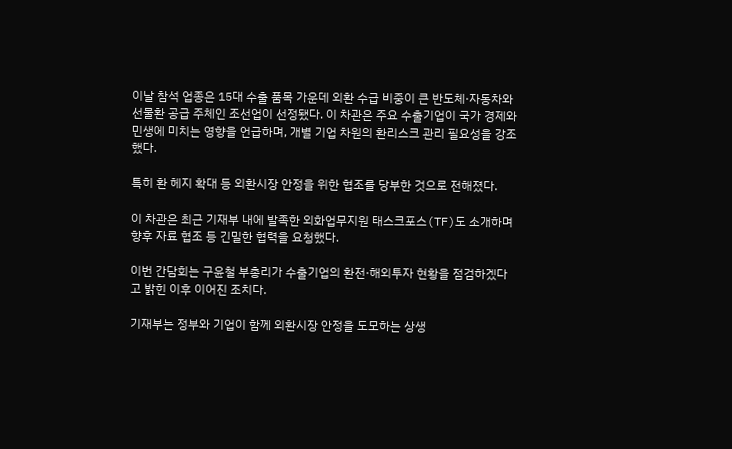이날 참석 업종은 15대 수출 품목 가운데 외환 수급 비중이 큰 반도체·자동차와 선물환 공급 주체인 조선업이 선정됐다. 이 차관은 주요 수출기업이 국가 경제와 민생에 미치는 영향을 언급하며, 개별 기업 차원의 환리스크 관리 필요성을 강조했다.

특히 환 헤지 확대 등 외환시장 안정을 위한 협조를 당부한 것으로 전해졌다.

이 차관은 최근 기재부 내에 발족한 외화업무지원 태스크포스(TF)도 소개하며 향후 자료 협조 등 긴밀한 협력을 요청했다.

이번 간담회는 구윤철 부총리가 수출기업의 환전·해외투자 현황을 점검하겠다고 밝힌 이후 이어진 조치다.

기재부는 정부와 기업이 함께 외환시장 안정을 도모하는 상생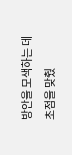방안을 모색하는 데 초점을 맞췄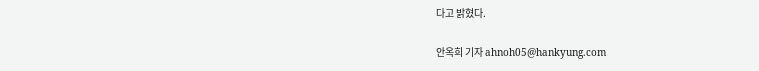다고 밝혔다.

안옥희 기자 ahnoh05@hankyung.com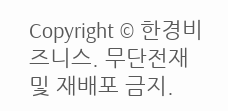Copyright © 한경비즈니스. 무단전재 및 재배포 금지.